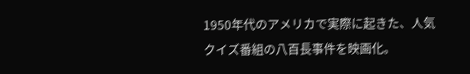1950年代のアメリカで実際に起きた、人気クイズ番組の八百長事件を映画化。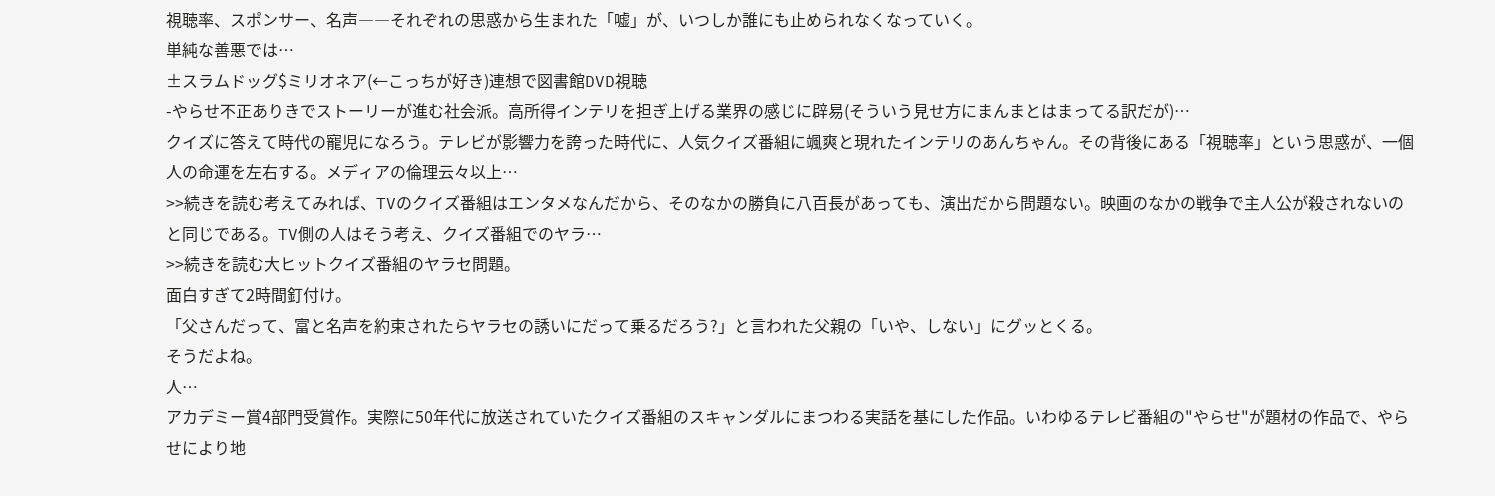視聴率、スポンサー、名声――それぞれの思惑から生まれた「嘘」が、いつしか誰にも止められなくなっていく。
単純な善悪では…
±スラムドッグ$ミリオネア(←こっちが好き)連想で図書館DVD視聴
-やらせ不正ありきでストーリーが進む社会派。高所得インテリを担ぎ上げる業界の感じに辟易(そういう見せ方にまんまとはまってる訳だが)…
クイズに答えて時代の寵児になろう。テレビが影響力を誇った時代に、人気クイズ番組に颯爽と現れたインテリのあんちゃん。その背後にある「視聴率」という思惑が、一個人の命運を左右する。メディアの倫理云々以上…
>>続きを読む考えてみれば、TVのクイズ番組はエンタメなんだから、そのなかの勝負に八百長があっても、演出だから問題ない。映画のなかの戦争で主人公が殺されないのと同じである。TV側の人はそう考え、クイズ番組でのヤラ…
>>続きを読む大ヒットクイズ番組のヤラセ問題。
面白すぎて2時間釘付け。
「父さんだって、富と名声を約束されたらヤラセの誘いにだって乗るだろう?」と言われた父親の「いや、しない」にグッとくる。
そうだよね。
人…
アカデミー賞4部門受賞作。実際に50年代に放送されていたクイズ番組のスキャンダルにまつわる実話を基にした作品。いわゆるテレビ番組の"やらせ"が題材の作品で、やらせにより地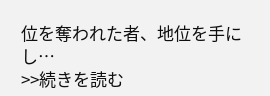位を奪われた者、地位を手にし…
>>続きを読む